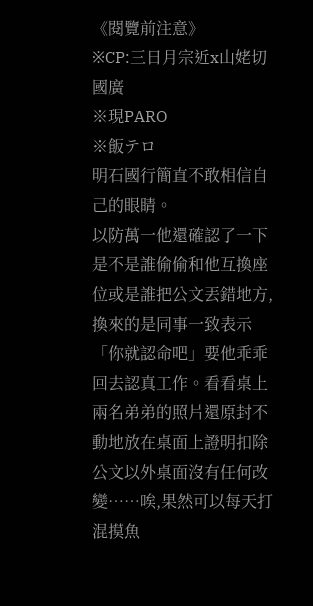《閱覽前注意》
※CP:三日月宗近x山姥切國廣
※現PARO
※飯テロ
明石國行簡直不敢相信自己的眼睛。
以防萬一他還確認了一下是不是誰偷偷和他互換座位或是誰把公文丟錯地方,換來的是同事一致表示「你就認命吧」要他乖乖回去認真工作。看看桌上兩名弟弟的照片還原封不動地放在桌面上證明扣除公文以外桌面沒有任何改變……唉,果然可以每天打混摸魚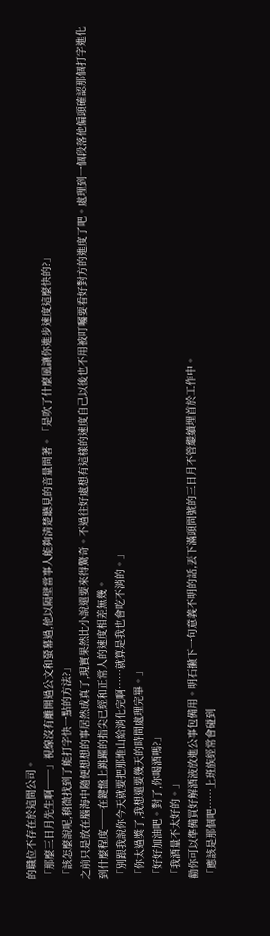的職位不存在於這間公司。
「那麼三日月先生啊──」視線沒有離開過公文和螢幕過,他以隔壁當事人能夠清楚聽見的音量問著。「是吹了什麼風讓你進步速度這麼快的?」
「該怎麼說呢,稍微找到了能打字快一點的方法?」
之前只是放在腦海中隨便想想的事居然成真了,現實果然比小說還要來得驚奇。不過往好處想有這樣的速度自己以後也不用被叮囑要看好對方的進度了吧。處理到一個段落他偏頭確認那個打字進化到什麼程度──在鍵盤上跳躍的指尖已經和正常人的速度相差無幾。
「別跟我說你今天就要把那堆山給消化完啊……就算是我也會吃不消的。」
「你太過獎了,我想還要幾天的時間處理完畢。」
「好好加油吧。對了,你喝酒嗎?」
「我酒量不太好的。」
勸你可以準備買好解酒液放進公事包備用。明石撇下一句意義不明的話,丟下滿頭問號的三日月不管繼續埋首於工作中。
「應該是那個吧……上班族經常會碰到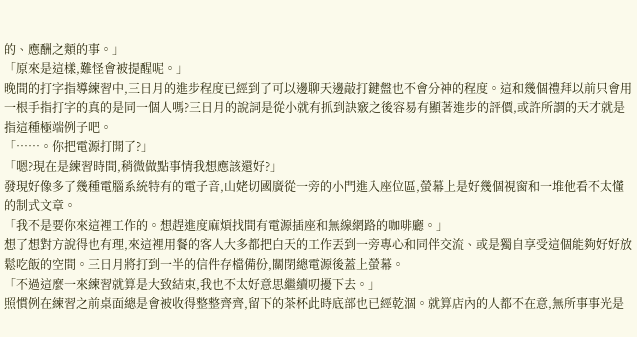的、應酬之類的事。」
「原來是這樣,難怪會被提醒呢。」
晚間的打字指導練習中,三日月的進步程度已經到了可以邊聊天邊敲打鍵盤也不會分神的程度。這和幾個禮拜以前只會用一根手指打字的真的是同一個人嗎?三日月的說詞是從小就有抓到訣竅之後容易有顯著進步的評價,或許所謂的天才就是指這種極端例子吧。
「……。你把電源打開了?」
「嗯?現在是練習時間,稍微做點事情我想應該還好?」
發現好像多了幾種電腦系統特有的電子音,山姥切國廣從一旁的小門進入座位區,螢幕上是好幾個視窗和一堆他看不太懂的制式文章。
「我不是要你來這裡工作的。想趕進度麻煩找間有電源插座和無線網路的咖啡廳。」
想了想對方說得也有理,來這裡用餐的客人大多都把白天的工作丟到一旁專心和同伴交流、或是獨自享受這個能夠好好放鬆吃飯的空間。三日月將打到一半的信件存檔備份,關閉總電源後蓋上螢幕。
「不過這麼一來練習就算是大致結束,我也不太好意思繼續叨擾下去。」
照慣例在練習之前桌面總是會被收得整整齊齊,留下的茶杯此時底部也已經乾涸。就算店內的人都不在意,無所事事光是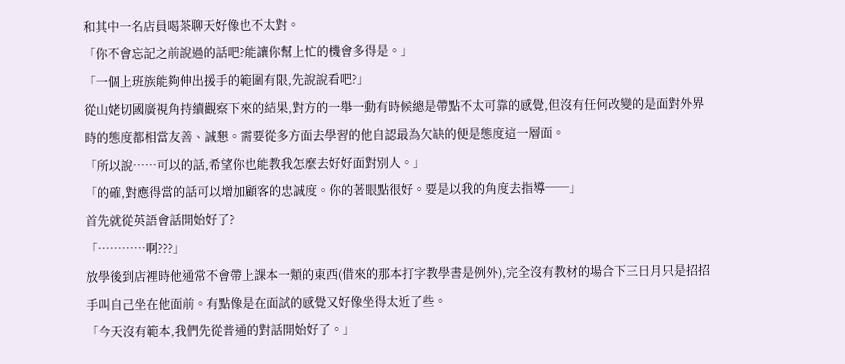和其中一名店員喝茶聊天好像也不太對。
「你不會忘記之前說過的話吧?能讓你幫上忙的機會多得是。」
「一個上班族能夠伸出援手的範圍有限,先說說看吧?」
從山姥切國廣視角持續觀察下來的結果,對方的一舉一動有時候總是帶點不太可靠的感覺,但沒有任何改變的是面對外界時的態度都相當友善、誠懇。需要從多方面去學習的他自認最為欠缺的便是態度這一層面。
「所以說……可以的話,希望你也能教我怎麼去好好面對別人。」
「的確,對應得當的話可以增加顧客的忠誠度。你的著眼點很好。要是以我的角度去指導──」
首先就從英語會話開始好了?
「…………啊???」
放學後到店裡時他通常不會帶上課本一類的東西(借來的那本打字教學書是例外),完全沒有教材的場合下三日月只是招招手叫自己坐在他面前。有點像是在面試的感覺又好像坐得太近了些。
「今天沒有範本,我們先從普通的對話開始好了。」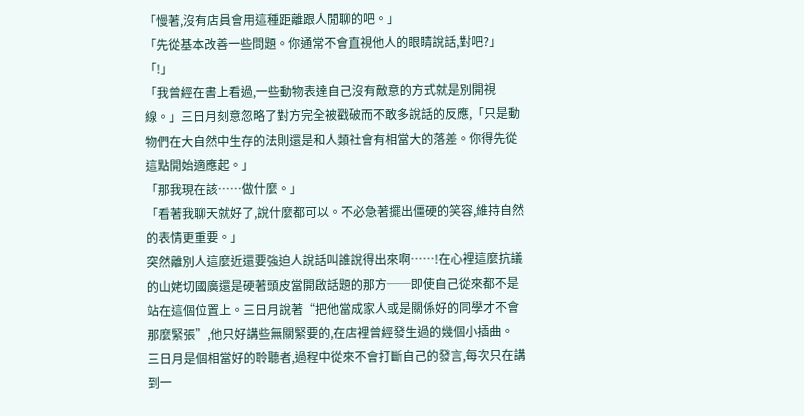「慢著,沒有店員會用這種距離跟人閒聊的吧。」
「先從基本改善一些問題。你通常不會直視他人的眼睛說話,對吧?」
「!」
「我曾經在書上看過,一些動物表達自己沒有敵意的方式就是別開視線。」三日月刻意忽略了對方完全被戳破而不敢多說話的反應,「只是動物們在大自然中生存的法則還是和人類社會有相當大的落差。你得先從這點開始適應起。」
「那我現在該……做什麼。」
「看著我聊天就好了,說什麼都可以。不必急著擺出僵硬的笑容,維持自然的表情更重要。」
突然離別人這麼近還要強迫人說話叫誰說得出來啊……!在心裡這麼抗議的山姥切國廣還是硬著頭皮當開啟話題的那方──即使自己從來都不是站在這個位置上。三日月說著“把他當成家人或是關係好的同學才不會那麼緊張”,他只好講些無關緊要的,在店裡曾經發生過的幾個小插曲。
三日月是個相當好的聆聽者,過程中從來不會打斷自己的發言,每次只在講到一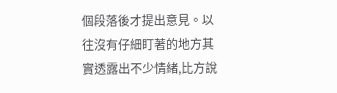個段落後才提出意見。以往沒有仔細盯著的地方其實透露出不少情緒,比方說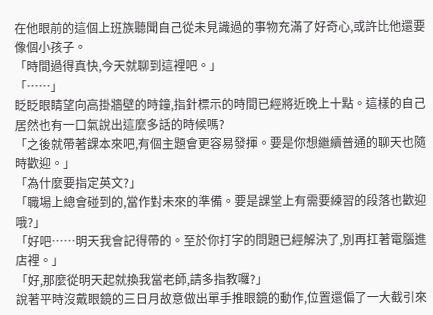在他眼前的這個上班族聽聞自己從未見識過的事物充滿了好奇心,或許比他還要像個小孩子。
「時間過得真快,今天就聊到這裡吧。」
「……」
眨眨眼睛望向高掛牆壁的時鐘,指針標示的時間已經將近晚上十點。這樣的自己居然也有一口氣說出這麼多話的時候嗎?
「之後就帶著課本來吧,有個主題會更容易發揮。要是你想繼續普通的聊天也隨時歡迎。」
「為什麼要指定英文?」
「職場上總會碰到的,當作對未來的準備。要是課堂上有需要練習的段落也歡迎哦?」
「好吧……明天我會記得帶的。至於你打字的問題已經解決了,別再扛著電腦進店裡。」
「好,那麼從明天起就換我當老師,請多指教囉?」
說著平時沒戴眼鏡的三日月故意做出單手推眼鏡的動作,位置還偏了一大截引來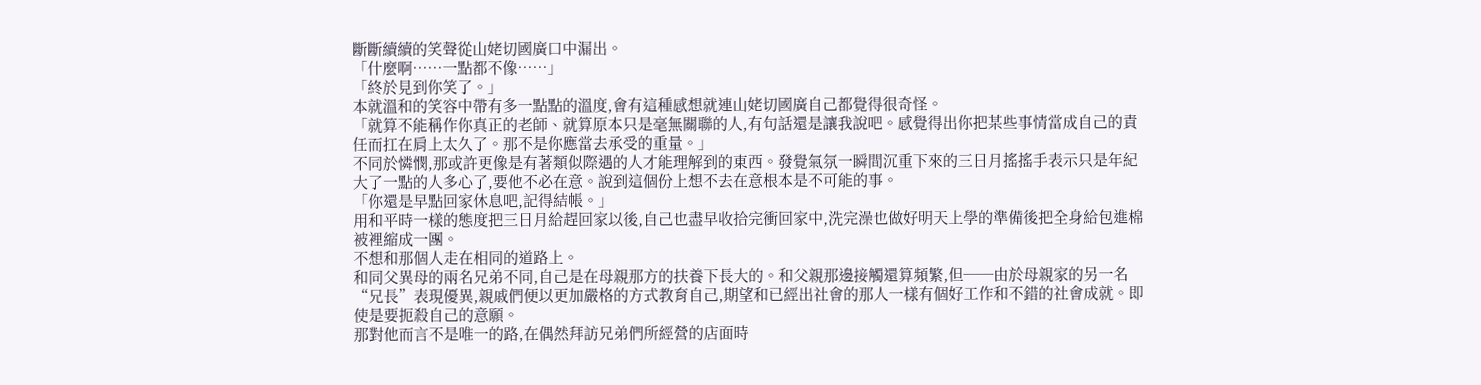斷斷續續的笑聲從山姥切國廣口中漏出。
「什麼啊……一點都不像……」
「終於見到你笑了。」
本就溫和的笑容中帶有多一點點的溫度,會有這種感想就連山姥切國廣自己都覺得很奇怪。
「就算不能稱作你真正的老師、就算原本只是毫無關聯的人,有句話還是讓我說吧。感覺得出你把某些事情當成自己的責任而扛在肩上太久了。那不是你應當去承受的重量。」
不同於憐憫,那或許更像是有著類似際遇的人才能理解到的東西。發覺氣氛一瞬間沉重下來的三日月搖搖手表示只是年紀大了一點的人多心了,要他不必在意。說到這個份上想不去在意根本是不可能的事。
「你還是早點回家休息吧,記得結帳。」
用和平時一樣的態度把三日月給趕回家以後,自己也盡早收拾完衝回家中,洗完澡也做好明天上學的準備後把全身給包進棉被裡縮成一團。
不想和那個人走在相同的道路上。
和同父異母的兩名兄弟不同,自己是在母親那方的扶養下長大的。和父親那邊接觸還算頻繁,但──由於母親家的另一名“兄長”表現優異,親戚們便以更加嚴格的方式教育自己,期望和已經出社會的那人一樣有個好工作和不錯的社會成就。即使是要扼殺自己的意願。
那對他而言不是唯一的路,在偶然拜訪兄弟們所經營的店面時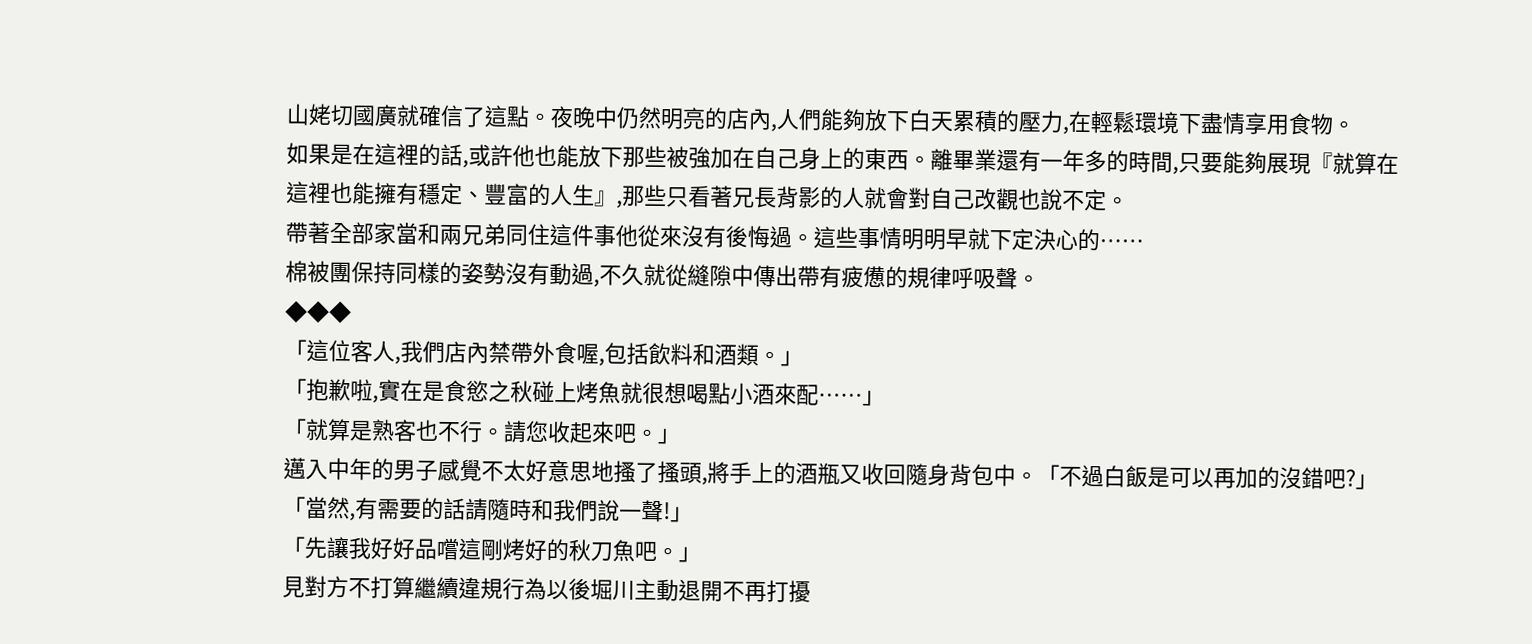山姥切國廣就確信了這點。夜晚中仍然明亮的店內,人們能夠放下白天累積的壓力,在輕鬆環境下盡情享用食物。
如果是在這裡的話,或許他也能放下那些被強加在自己身上的東西。離畢業還有一年多的時間,只要能夠展現『就算在這裡也能擁有穩定、豐富的人生』,那些只看著兄長背影的人就會對自己改觀也說不定。
帶著全部家當和兩兄弟同住這件事他從來沒有後悔過。這些事情明明早就下定決心的……
棉被團保持同樣的姿勢沒有動過,不久就從縫隙中傳出帶有疲憊的規律呼吸聲。
◆◆◆
「這位客人,我們店內禁帶外食喔,包括飲料和酒類。」
「抱歉啦,實在是食慾之秋碰上烤魚就很想喝點小酒來配……」
「就算是熟客也不行。請您收起來吧。」
邁入中年的男子感覺不太好意思地搔了搔頭,將手上的酒瓶又收回隨身背包中。「不過白飯是可以再加的沒錯吧?」
「當然,有需要的話請隨時和我們說一聲!」
「先讓我好好品嚐這剛烤好的秋刀魚吧。」
見對方不打算繼續違規行為以後堀川主動退開不再打擾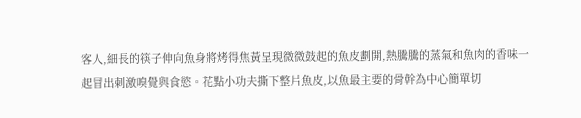客人,細長的筷子伸向魚身將烤得焦黃呈現微微鼓起的魚皮劃開,熱騰騰的蒸氣和魚肉的香味一起冒出刺激嗅覺與食慾。花點小功夫撕下整片魚皮,以魚最主要的骨幹為中心簡單切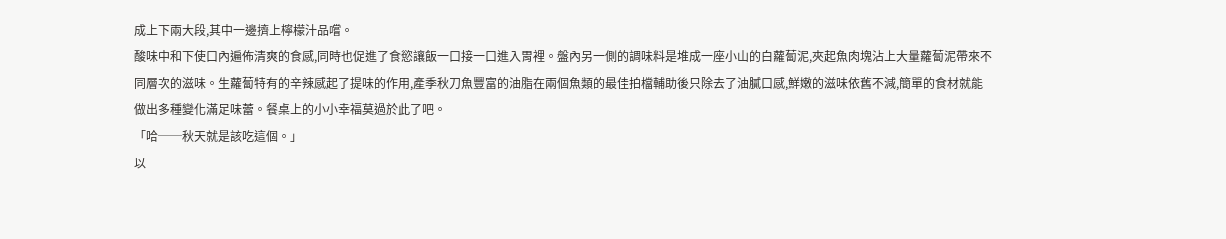成上下兩大段,其中一邊擠上檸檬汁品嚐。
酸味中和下使口內遍佈清爽的食感,同時也促進了食慾讓飯一口接一口進入胃裡。盤內另一側的調味料是堆成一座小山的白蘿蔔泥,夾起魚肉塊沾上大量蘿蔔泥帶來不同層次的滋味。生蘿蔔特有的辛辣感起了提味的作用,產季秋刀魚豐富的油脂在兩個魚類的最佳拍檔輔助後只除去了油膩口感,鮮嫩的滋味依舊不減,簡單的食材就能做出多種變化滿足味蕾。餐桌上的小小幸福莫過於此了吧。
「哈──秋天就是該吃這個。」
以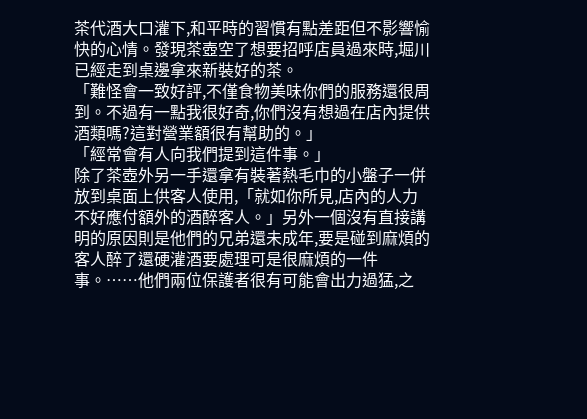茶代酒大口灌下,和平時的習慣有點差距但不影響愉快的心情。發現茶壺空了想要招呼店員過來時,堀川已經走到桌邊拿來新裝好的茶。
「難怪會一致好評,不僅食物美味你們的服務還很周到。不過有一點我很好奇,你們沒有想過在店內提供酒類嗎?這對營業額很有幫助的。」
「經常會有人向我們提到這件事。」
除了茶壺外另一手還拿有裝著熱毛巾的小盤子一併放到桌面上供客人使用,「就如你所見,店內的人力不好應付額外的酒醉客人。」另外一個沒有直接講明的原因則是他們的兄弟還未成年,要是碰到麻煩的客人醉了還硬灌酒要處理可是很麻煩的一件事。……他們兩位保護者很有可能會出力過猛,之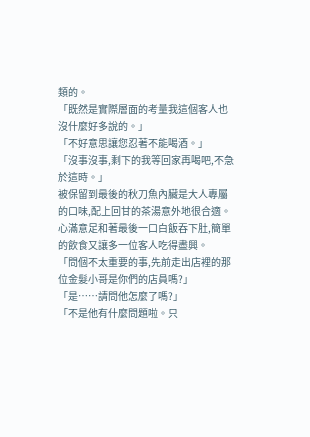類的。
「既然是實際層面的考量我這個客人也沒什麼好多說的。」
「不好意思讓您忍著不能喝酒。」
「沒事沒事,剩下的我等回家再喝吧,不急於這時。」
被保留到最後的秋刀魚內臟是大人專屬的口味,配上回甘的茶湯意外地很合適。心滿意足和著最後一口白飯吞下肚,簡單的飲食又讓多一位客人吃得盡興。
「問個不太重要的事,先前走出店裡的那位金髮小哥是你們的店員嗎?」
「是……請問他怎麼了嗎?」
「不是他有什麼問題啦。只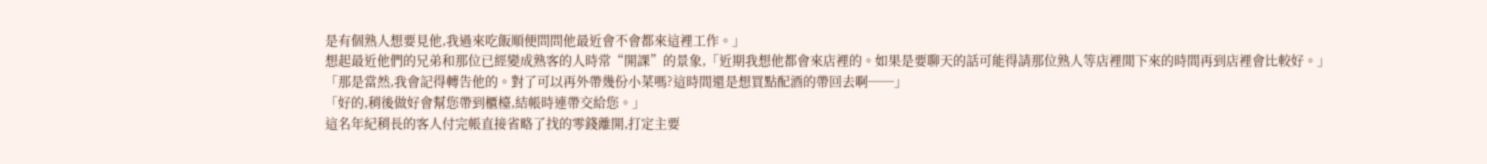是有個熟人想要見他,我過來吃飯順便問問他最近會不會都來這裡工作。」
想起最近他們的兄弟和那位已經變成熟客的人時常“開課”的景象,「近期我想他都會來店裡的。如果是要聊天的話可能得請那位熟人等店裡閒下來的時間再到店裡會比較好。」
「那是當然,我會記得轉告他的。對了可以再外帶幾份小菜嗎?這時間還是想買點配酒的帶回去啊──」
「好的,稍後做好會幫您帶到櫃檯,結帳時連帶交給您。」
這名年紀稍長的客人付完帳直接省略了找的零錢離開,打定主要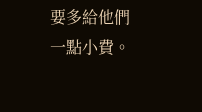要多給他們一點小費。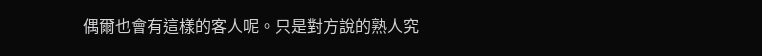偶爾也會有這樣的客人呢。只是對方說的熟人究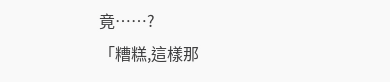竟……?
「糟糕,這樣那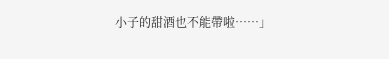小子的甜酒也不能帶啦……」